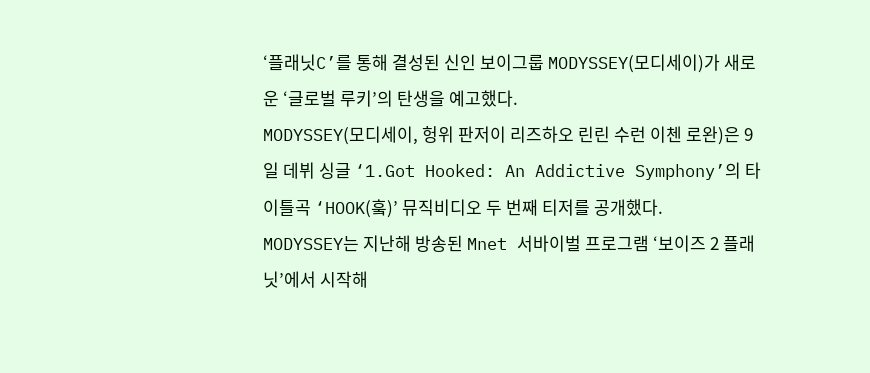‘플래닛C’를 통해 결성된 신인 보이그룹 MODYSSEY(모디세이)가 새로운 ‘글로벌 루키’의 탄생을 예고했다.
MODYSSEY(모디세이, 헝위 판저이 리즈하오 린린 수런 이첸 로완)은 9일 데뷔 싱글 ‘1.Got Hooked: An Addictive Symphony’의 타이틀곡 ‘HOOK(훜)’ 뮤직비디오 두 번째 티저를 공개했다.
MODYSSEY는 지난해 방송된 Mnet 서바이벌 프로그램 ‘보이즈 2 플래닛’에서 시작해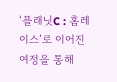‘플래닛C : 홈레이스’로 이어진 여정을 통해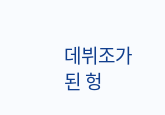데뷔조가 된 헝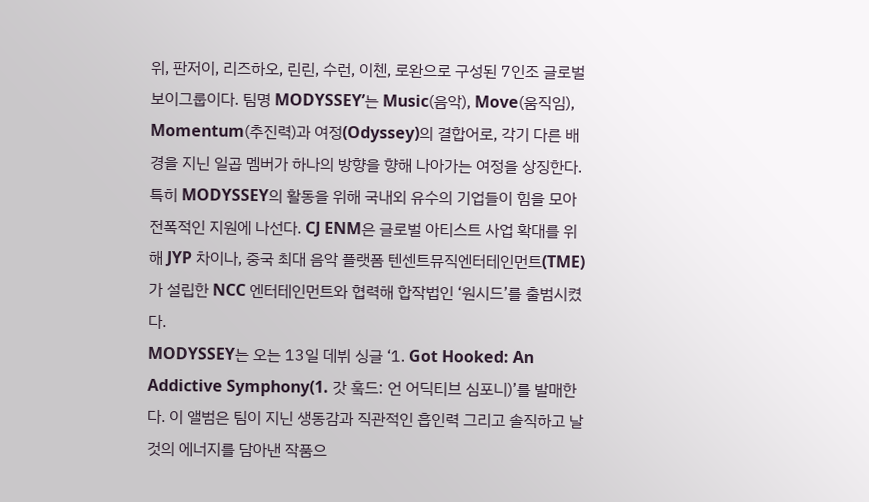위, 판저이, 리즈하오, 린린, 수런, 이첸, 로완으로 구성된 7인조 글로벌 보이그룹이다. 팀명 MODYSSEY’는 Music(음악), Move(움직임), Momentum(추진력)과 여정(Odyssey)의 결합어로, 각기 다른 배경을 지닌 일곱 멤버가 하나의 방향을 향해 나아가는 여정을 상징한다.
특히 MODYSSEY의 활동을 위해 국내외 유수의 기업들이 힘을 모아 전폭적인 지원에 나선다. CJ ENM은 글로벌 아티스트 사업 확대를 위해 JYP 차이나, 중국 최대 음악 플랫폼 텐센트뮤직엔터테인먼트(TME)가 설립한 NCC 엔터테인먼트와 협력해 합작법인 ‘원시드’를 출범시켰다.
MODYSSEY는 오는 13일 데뷔 싱글 ‘1. Got Hooked: An Addictive Symphony(1. 갓 훜드: 언 어딕티브 심포니)’를 발매한다. 이 앨범은 팀이 지닌 생동감과 직관적인 흡인력 그리고 솔직하고 날것의 에너지를 담아낸 작품으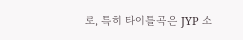로, 특히 타이틀곡은 JYP 소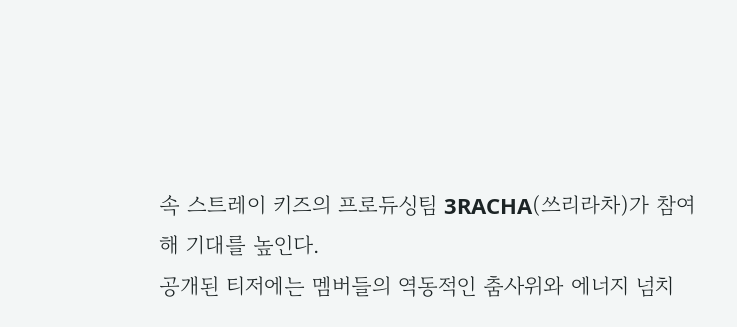속 스트레이 키즈의 프로듀싱팀 3RACHA(쓰리라차)가 참여해 기대를 높인다.
공개된 티저에는 멤버들의 역동적인 춤사위와 에너지 넘치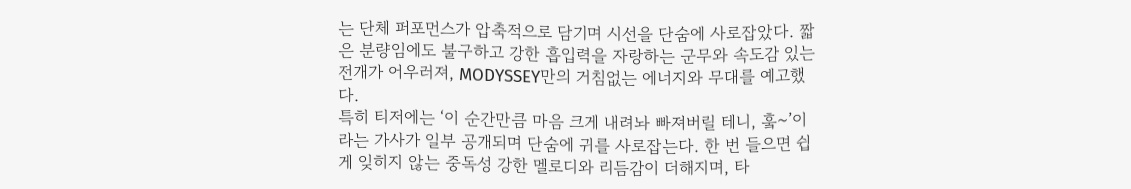는 단체 퍼포먼스가 압축적으로 담기며 시선을 단숨에 사로잡았다. 짧은 분량임에도 불구하고 강한 흡입력을 자랑하는 군무와 속도감 있는 전개가 어우러져, MODYSSEY만의 거침없는 에너지와 무대를 예고했다.
특히 티저에는 ‘이 순간만큼 마음 크게 내려놔 빠져버릴 테니, 훜~’이라는 가사가 일부 공개되며 단숨에 귀를 사로잡는다. 한 번 들으면 쉽게 잊히지 않는 중독성 강한 멜로디와 리듬감이 더해지며, 타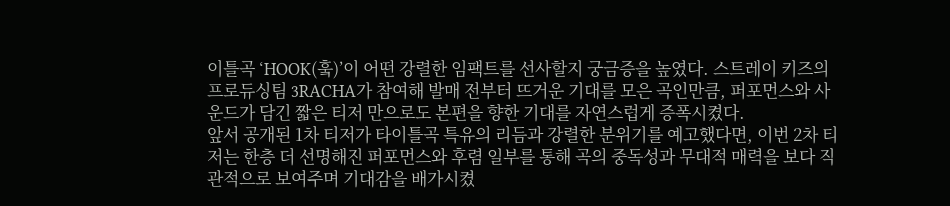이틀곡 ‘HOOK(훜)’이 어떤 강렬한 임팩트를 선사할지 궁금증을 높였다. 스트레이 키즈의 프로듀싱팀 3RACHA가 참여해 발매 전부터 뜨거운 기대를 모은 곡인만큼, 퍼포먼스와 사운드가 담긴 짧은 티저 만으로도 본편을 향한 기대를 자연스럽게 증폭시켰다.
앞서 공개된 1차 티저가 타이틀곡 특유의 리듬과 강렬한 분위기를 예고했다면, 이번 2차 티저는 한층 더 선명해진 퍼포먼스와 후렴 일부를 통해 곡의 중독성과 무대적 매력을 보다 직관적으로 보여주며 기대감을 배가시켰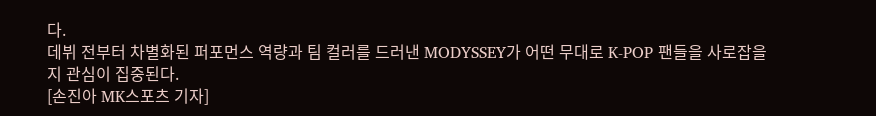다.
데뷔 전부터 차별화된 퍼포먼스 역량과 팀 컬러를 드러낸 MODYSSEY가 어떤 무대로 K-POP 팬들을 사로잡을지 관심이 집중된다.
[손진아 MK스포츠 기자]